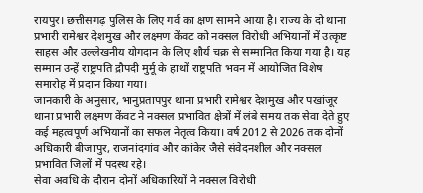रायपुर। छत्तीसगढ़ पुलिस के लिए गर्व का क्षण सामने आया है। राज्य के दो थाना प्रभारी रामेश्वर देशमुख और लक्ष्मण केंवट को नक्सल विरोधी अभियानों में उत्कृष्ट साहस और उल्लेखनीय योगदान के लिए शौर्य चक्र से सम्मानित किया गया है। यह सम्मान उन्हें राष्ट्रपति द्रौपदी मुर्मू के हाथों राष्ट्रपति भवन में आयोजित विशेष समारोह में प्रदान किया गया।
जानकारी के अनुसार, भानुप्रतापपुर थाना प्रभारी रामेश्वर देशमुख और पखांजूर थाना प्रभारी लक्ष्मण केंवट ने नक्सल प्रभावित क्षेत्रों में लंबे समय तक सेवा देते हुए कई महत्वपूर्ण अभियानों का सफल नेतृत्व किया। वर्ष 2012 से 2026 तक दोनों अधिकारी बीजापुर, राजनांदगांव और कांकेर जैसे संवेदनशील और नक्सल प्रभावित जिलों में पदस्थ रहे।
सेवा अवधि के दौरान दोनों अधिकारियों ने नक्सल विरोधी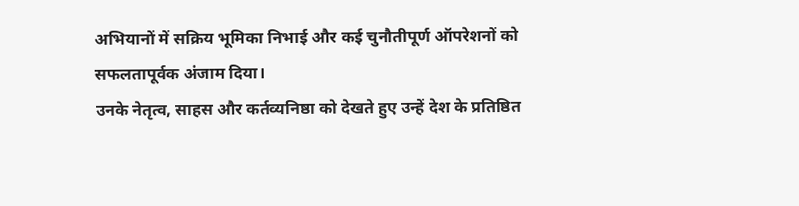अभियानों में सक्रिय भूमिका निभाई और कई चुनौतीपूर्ण ऑपरेशनों को सफलतापूर्वक अंजाम दिया।
उनके नेतृत्व, साहस और कर्तव्यनिष्ठा को देखते हुए उन्हें देश के प्रतिष्ठित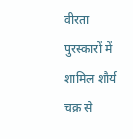वीरता पुरस्कारों में शामिल शौर्य चक्र से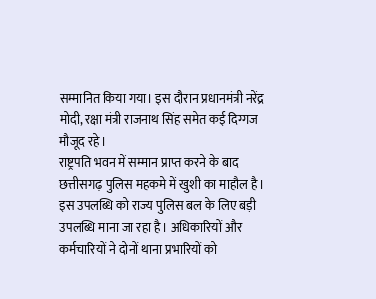सम्मानित किया गया। इस दौरान प्रधानमंत्री नरेंद्र मोदी, रक्षा मंत्री राजनाथ सिंह समेत कई दिग्गज मौजूद रहे।
राष्ट्रपति भवन में सम्मान प्राप्त करने के बाद छत्तीसगढ़ पुलिस महकमे में खुशी का माहौल है। इस उपलब्धि को राज्य पुलिस बल के लिए बड़ी उपलब्धि माना जा रहा है। अधिकारियों और कर्मचारियों ने दोनों थाना प्रभारियों को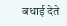बधाई देते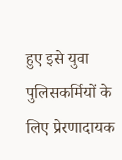हुए इसे युवा पुलिसकर्मियों के लिए प्रेरणादायक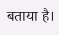बताया है।